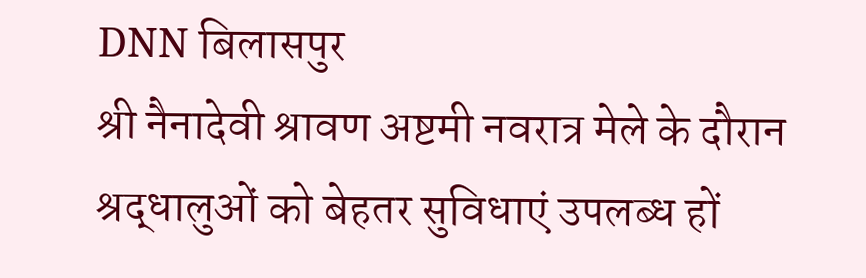DNN बिलासपुर
श्री नैनादेवी श्रावण अष्टमी नवरात्र मेले के दौरान श्रद्धालुओं को बेहतर सुविधाएं उपलब्ध हों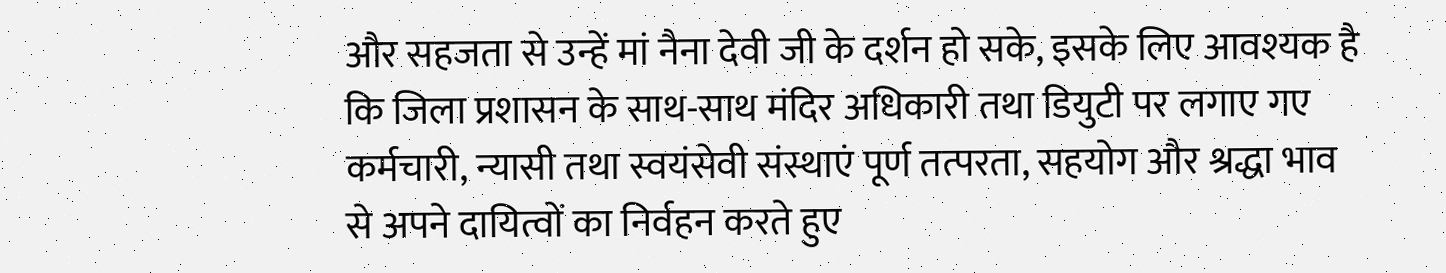और सहजता से उन्हें मां नैना देवी जी के दर्शन हो सके, इसके लिए आवश्यक है कि जिला प्रशासन के साथ-साथ मंदिर अधिकारी तथा डियुटी पर लगाए गए कर्मचारी, न्यासी तथा स्वयंसेवी संस्थाएं पूर्ण तत्परता, सहयोग और श्रद्धा भाव से अपने दायित्वों का निर्वहन करते हुए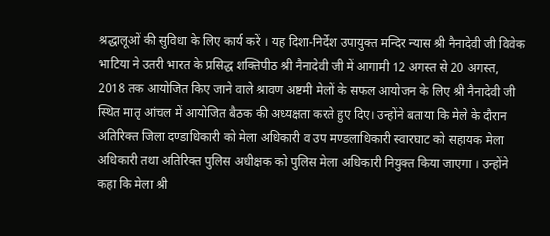श्रद्धालूओं की सुविधा के लिए कार्य करें । यह दिशा-निर्देश उपायुक्त मन्दिर न्यास श्री नैनादेवी जी विवेक भाटिया ने उतरी भारत के प्रसिद्ध शक्तिपीठ श्री नैनादेवी जी में आगामी 12 अगस्त से 20 अगस्त, 2018 तक आयोजित किए जाने वाले श्रावण अष्टमी मेलों के सफल आयोजन के लिए श्री नैनादेवी जी स्थित मातृ आंचल में आयोजित बैठक की अध्यक्षता करते हुए दिए। उन्होंने बताया कि मेले के दौरान अतिरिक्त जिला दण्डाधिकारी को मेला अधिकारी व उप मण्डलाधिकारी स्वारघाट को सहायक मेला अधिकारी तथा अतिरिक्त पुलिस अधीक्षक को पुलिस मेला अधिकारी नियुक्त किया जाएगा । उन्होंने कहा कि मेला श्री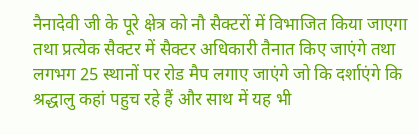नैनादेवी जी के पूरे क्षेत्र को नौ सैक्टरों में विभाजित किया जाएगा तथा प्रत्येक सैक्टर में सैक्टर अधिकारी तैनात किए जाएंगे तथा लगभग 25 स्थानों पर रोड मैप लगाए जाएंगे जो कि दर्शाएंगे कि श्रद्धालु कहां पहुच रहे हैं और साथ में यह भी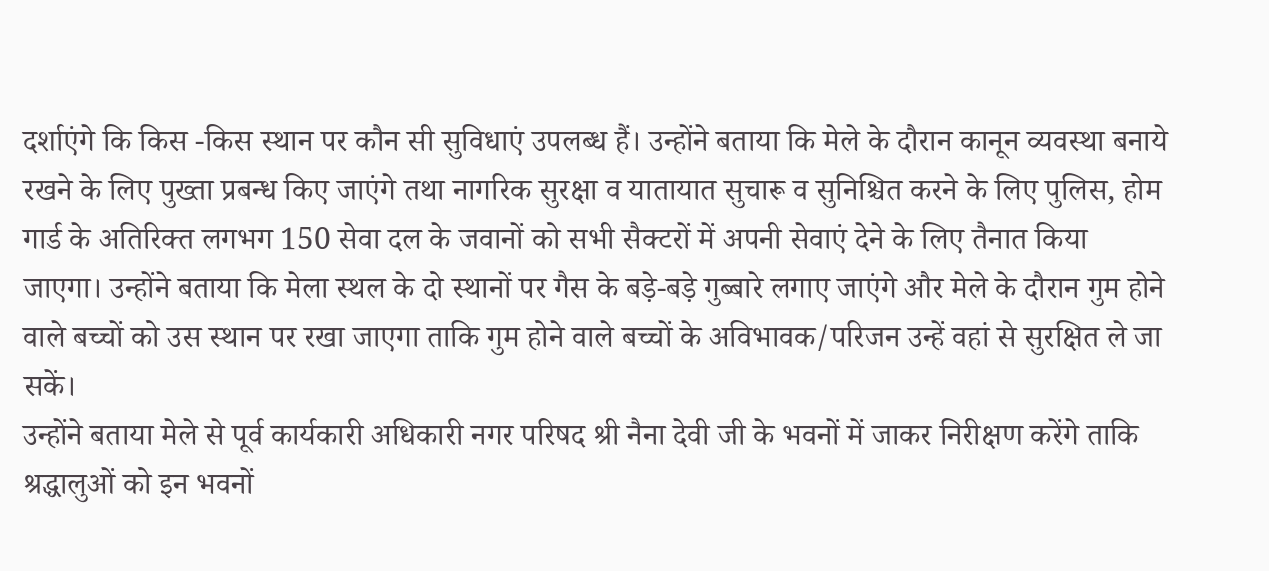दर्शाएंगे कि किस -किस स्थान पर कौन सी सुविधाएं उपलब्ध हैं। उन्होंने बताया कि मेले के दौरान कानून व्यवस्था बनाये रखने के लिए पुख्ता प्रबन्ध किए जाएंगे तथा नागरिक सुरक्षा व यातायात सुचारू व सुनिश्चित करने के लिए पुलिस, होम गार्ड के अतिरिक्त लगभग 150 सेवा दल के जवानों को सभी सैक्टरों में अपनी सेवाएं देने के लिए तैनात किया जाएगा। उन्होंने बताया कि मेला स्थल के दो स्थानों पर गैस के बड़े-बड़े गुब्बारे लगाए जाएंगे और मेले के दौरान गुम होने वाले बच्चों को उस स्थान पर रखा जाएगा ताकि गुम होने वाले बच्चों के अविभावक/परिजन उन्हें वहां से सुरक्षित ले जा सकें।
उन्होंने बताया मेले से पूर्व कार्यकारी अधिकारी नगर परिषद श्री नैना देवी जी के भवनों में जाकर निरीक्षण करेंगे ताकि श्रद्धालुओं को इन भवनों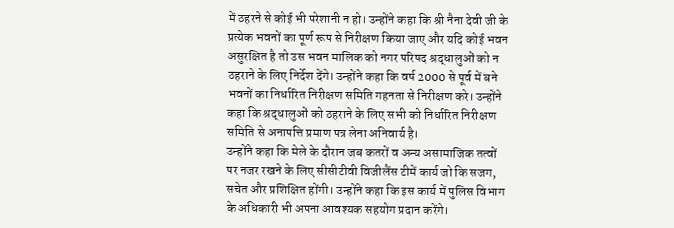में ठहरने से कोई भी परेशानी न हो। उन्होंने कहा कि श्री नैना देवी जी के प्रत्येक भवनों का पूर्ण रूप से निरीक्षण किया जाए और यदि कोई भवन असुरक्षित है तो उस भवन मालिक को नगर परिषद श्रद्धालुओं को न ठहराने के लिए निर्देश देंगे। उन्होंने कहा कि वर्ष 2000 से पूर्व में बने भवनों का निर्धारित निरीक्षण समिति गहनता से निरीक्षण करे। उन्होंने कहा कि श्रद्धालुओं को ठहराने के लिए सभी को निर्धारित निरीक्षण समिति से अनापत्ति प्रमाण पत्र लेना अनिवार्य है।
उन्होंने कहा कि मेले के दौरान जब कतरों व अन्य असामाजिक तत्वों पर नजर रखने के लिए सीसीटीवी विजीलैंस टीमें कार्य जो कि सजग, सचेत और प्रशिक्षित होंगी। उन्होंने कहा कि इस कार्य में पुलिस विभाग के अधिकारी भी अपना आवश्यक सहयोग प्रदान करेंगे।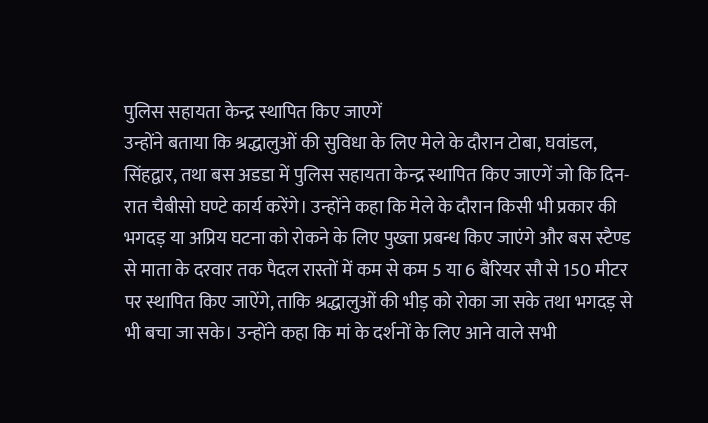पुलिस सहायता केन्द्र स्थापित किए जाएगें
उन्होंने बताया कि श्रद्धालुओं की सुविधा के लिए मेले के दौरान टोबा, घवांडल, सिंहद्वार, तथा बस अडडा में पुलिस सहायता केन्द्र स्थापित किए जाएगें जो कि दिन-रात चैबीसो घण्टे कार्य करेंगे। उन्होंने कहा कि मेले के दौरान किसी भी प्रकार की भगदड़ या अप्रिय घटना को रोकने के लिए पुख्ता प्रबन्ध किए जाएंगे और बस स्टैण्ड से माता के दरवार तक पैदल रास्तों में कम से कम 5 या 6 बैरियर सौ से 150 मीटर पर स्थापित किए जाऐंगे, ताकि श्रद्धालुओं की भीड़ को रोका जा सके तथा भगदड़ से भी बचा जा सके। उन्होंने कहा कि मां के दर्शनों के लिए आने वाले सभी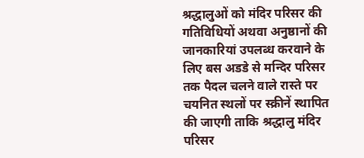श्रद्धालुओं को मंदिर परिसर की गतिविधियों अथवा अनुष्ठानों की जानकारियां उपलब्ध करवाने के लिए बस अडडे से मन्दिर परिसर तक पैदल चलने वाले रास्ते पर चयनित स्थलों पर स्क्रीनें स्थापित की जाएगी ताकि श्रद्धालु मंदिर परिसर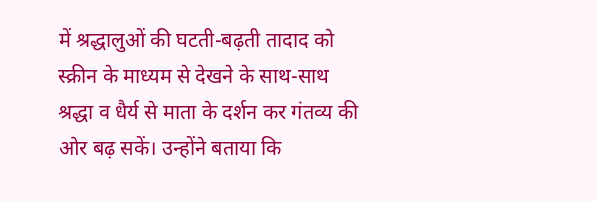में श्रद्धालुओं की घटती-बढ़ती तादाद को स्क्रीन के माध्यम से देखने के साथ-साथ श्रद्धा व धैर्य से माता के दर्शन कर गंतव्य की ओर बढ़ सकें। उन्होंने बताया कि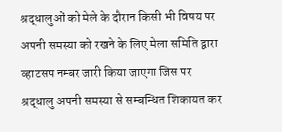श्रद्धालुओं को मेले के दौरान किसी भी विषय पर अपनी समस्या को रखने के लिए मेला समिति द्वारा व्हाटसप नम्बर जारी किया जाएगा जिस पर श्रद्धालु अपनी समस्या से सम्बन्धित शिकायत कर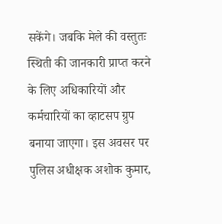सकेंगे। जबकि मेले की वस्तुतः स्थिती की जानकारी प्राप्त करने के लिए अधिकारियों और कर्मचारियों का व्हाटसप ग्रुप बनाया जाएगा। इस अवसर पर पुलिस अधीक्षक अशोक कुमार,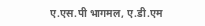ए.एस.पी भागमल, ए.डी.एम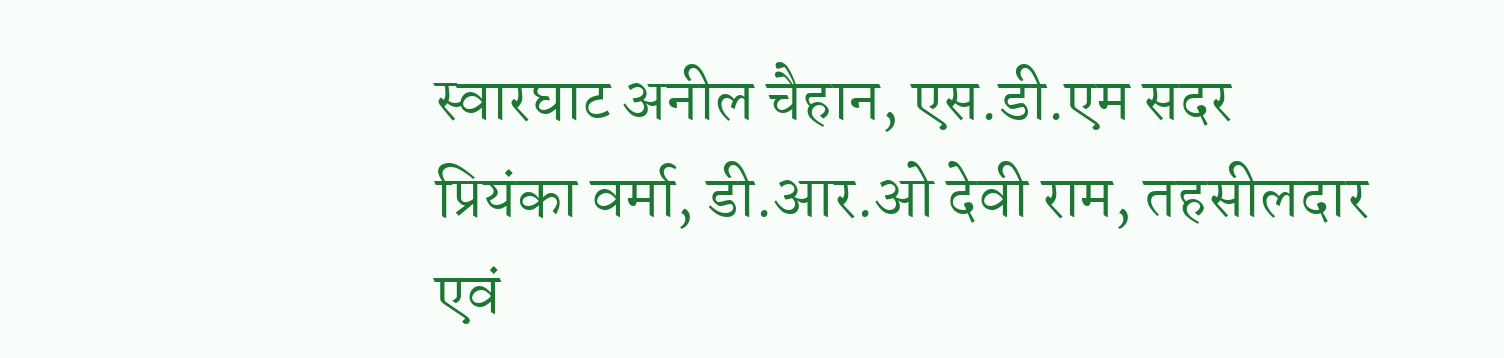स्वारघाट अनील चैहान, एस.डी.एम सदर प्रियंका वर्मा, डी.आर.ओ देवी राम, तहसीलदार एवं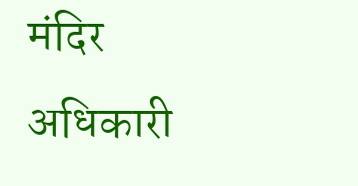मंदिर अधिकारी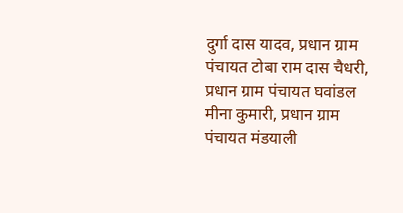दुर्गा दास यादव, प्रधान ग्राम पंचायत टोबा राम दास चैधरी, प्रधान ग्राम पंचायत घवांडल मीना कुमारी, प्रधान ग्राम पंचायत मंडयाली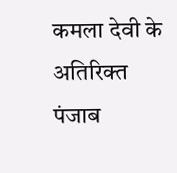कमला देवी के अतिरिक्त पंजाब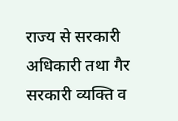राज्य से सरकारी अधिकारी तथा गैर सरकारी व्यक्ति व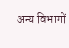अन्य विभागों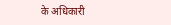के अधिकारी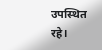उपस्थित रहे।